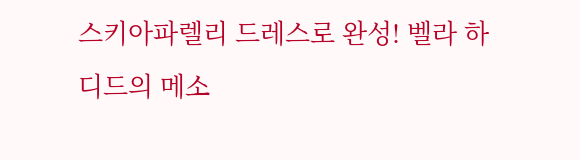스키아파렐리 드레스로 완성! 벨라 하디드의 메소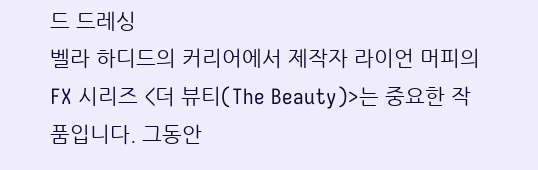드 드레싱
벨라 하디드의 커리어에서 제작자 라이언 머피의 FX 시리즈 <더 뷰티(The Beauty)>는 중요한 작품입니다. 그동안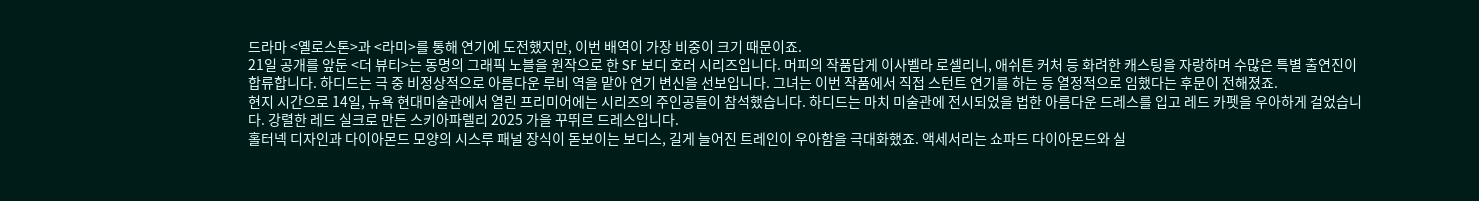드라마 <옐로스톤>과 <라미>를 통해 연기에 도전했지만, 이번 배역이 가장 비중이 크기 때문이죠.
21일 공개를 앞둔 <더 뷰티>는 동명의 그래픽 노블을 원작으로 한 SF 보디 호러 시리즈입니다. 머피의 작품답게 이사벨라 로셀리니, 애쉬튼 커처 등 화려한 캐스팅을 자랑하며 수많은 특별 출연진이 합류합니다. 하디드는 극 중 비정상적으로 아름다운 루비 역을 맡아 연기 변신을 선보입니다. 그녀는 이번 작품에서 직접 스턴트 연기를 하는 등 열정적으로 임했다는 후문이 전해졌죠.
현지 시간으로 14일, 뉴욕 현대미술관에서 열린 프리미어에는 시리즈의 주인공들이 참석했습니다. 하디드는 마치 미술관에 전시되었을 법한 아름다운 드레스를 입고 레드 카펫을 우아하게 걸었습니다. 강렬한 레드 실크로 만든 스키아파렐리 2025 가을 꾸뛰르 드레스입니다.
홀터넥 디자인과 다이아몬드 모양의 시스루 패널 장식이 돋보이는 보디스, 길게 늘어진 트레인이 우아함을 극대화했죠. 액세서리는 쇼파드 다이아몬드와 실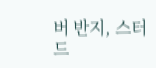버 반지, 스터드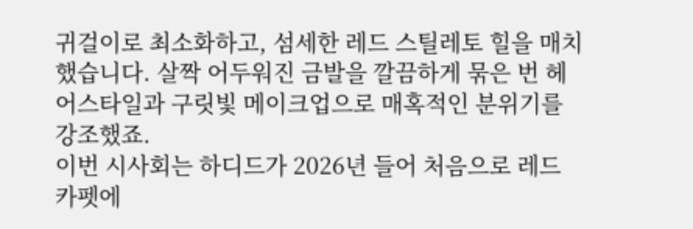귀걸이로 최소화하고, 섬세한 레드 스틸레토 힐을 매치했습니다. 살짝 어두워진 금발을 깔끔하게 묶은 번 헤어스타일과 구릿빛 메이크업으로 매혹적인 분위기를 강조했죠.
이번 시사회는 하디드가 2026년 들어 처음으로 레드 카펫에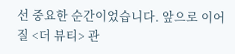선 중요한 순간이었습니다. 앞으로 이어질 <더 뷰티> 관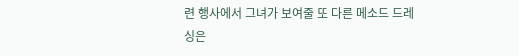련 행사에서 그녀가 보여줄 또 다른 메소드 드레싱은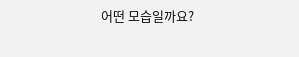어떤 모습일까요?